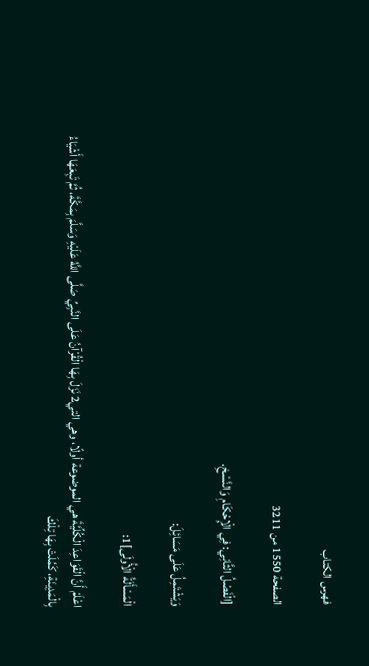فهرس الكتاب

الصفحة 1550 من 3211

[الْفَصْلُ الثَّانِي: فِي الْإِحْكَامِ وَالنَّسْخِ.

وَيَشْتَمِلُ عَلَى مَسَائِلَ:

الْمَسْأَلَةُ الْأُولَى]1:

اعْلَمْ أَنَّ الْقَوَاعِدَ الْكُلِّيَّةَ هي الموضوعة أولًا، وهي التي2 نَزَلَ بِهَا الْقُرْآنُ عَلَى النَّبِيِّ صَلَّى اللَّهُ عَلَيْهِ وَسَلَّمَ بِمَكَّةَ، ثُمَّ تَبِعَهَا أَشْيَاءُ بِالْمَدِينَةِ، كَمُلَتْ بِهَا تِلْكَ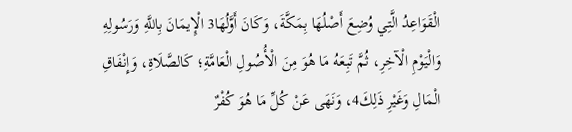الْقَوَاعِدُ الَّتِي وُضِعَ أَصْلُهَا بِمَكَّةَ، وَكَانَ أَوَّلُهَا3 الْإِيمَانَ بِاللَّهِ وَرَسُولِهِ وَالْيَوْمِ الْآخِرِ، ثُمَّ تَبِعَهُ مَا هُوَ مِنَ الْأُصُولِ الْعَامَّةِ؛ كَالصَّلَاةِ، وَإِنْفَاقِ الْمَالِ وَغَيْرِ ذَلِكَ4، وَنَهَى عَنْ كُلِّ مَا هُوَ كُفْرٌ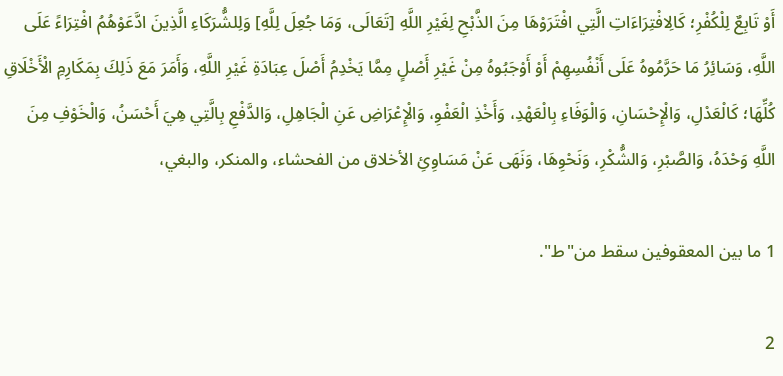أَوْ تَابِعٌ لِلْكُفْرِ؛ كَالِافْتِرَاءَاتِ الَّتِي افْتَرَوْهَا مِنَ الذَّبْحِ لِغَيْرِ اللَّهِ [تَعَالَى، وَمَا جُعِلَ لِلَّهِ] وَلِلشُّرَكَاءِ الَّذِينَ ادَّعَوْهُمُ افْتِرَاءً عَلَى اللَّهِ، وَسَائِرُ مَا حَرَّمُوهُ عَلَى أَنْفُسِهِمْ أَوْ أَوْجَبُوهُ مِنْ غَيْرِ أَصْلٍ مِمَّا يَخْدِمُ أَصْلَ عِبَادَةِ غَيْرِ اللَّهِ، وَأَمَرَ مَعَ ذَلِكَ بِمَكَارِمِ الْأَخْلَاقِ كُلِّهَا؛ كَالْعَدْلِ، وَالْإِحْسَانِ، وَالْوَفَاءِ بِالْعَهْدِ، وَأَخْذِ الْعَفْوِ، وَالْإِعْرَاضِ عَنِ الْجَاهِلِ، وَالدَّفْعِ بِالَّتِي هِيَ أَحْسَنُ، وَالْخَوْفِ مِنَ اللَّهِ وَحْدَهُ، وَالصَّبْرِ، وَالشُّكْرِ، وَنَحْوِهَا، وَنَهَى عَنْ مَسَاوِئِ الأخلاق من الفحشاء، والمنكر، والبغي،

1 ما بين المعقوفين سقط من"ط".

2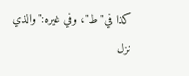كذا في"ط"، وفي غيره:"والذي نزل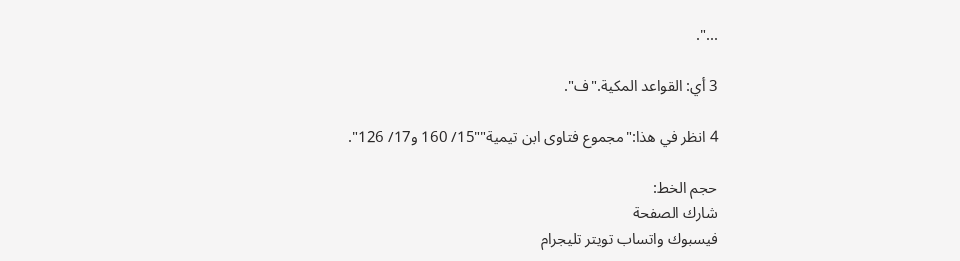...".

3 أي: القواعد المكية."ف".

4 انظر في هذا:"مجموع فتاوى ابن تيمية""15/ 160 و17/ 126".

حجم الخط:
شارك الصفحة
فيسبوك واتساب تويتر تليجرام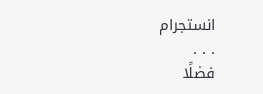انستجرام
. . .
فضلًا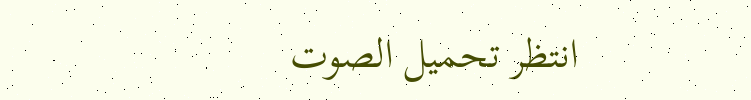انتظر تحميل الصوت